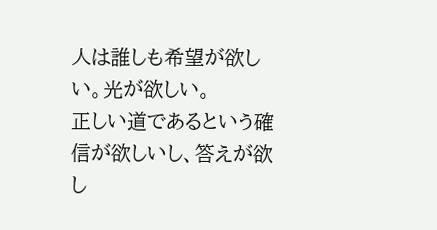人は誰しも希望が欲しい。光が欲しい。
正しい道であるという確信が欲しいし、答えが欲し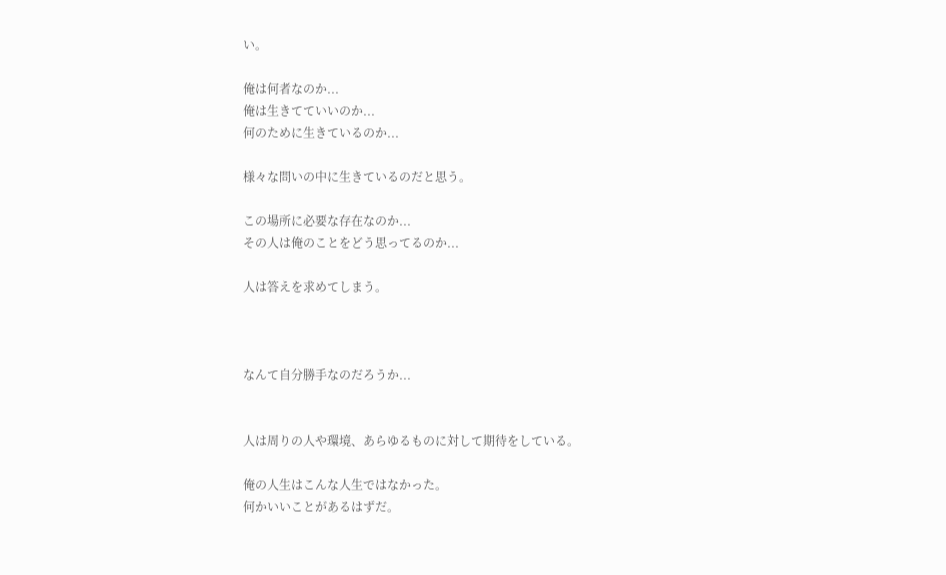い。

俺は何者なのか...
俺は生きてていいのか...
何のために生きているのか...

様々な問いの中に生きているのだと思う。

この場所に必要な存在なのか...
その人は俺のことをどう思ってるのか...

人は答えを求めてしまう。



なんて自分勝手なのだろうか...


人は周りの人や環境、あらゆるものに対して期待をしている。

俺の人生はこんな人生ではなかった。
何かいいことがあるはずだ。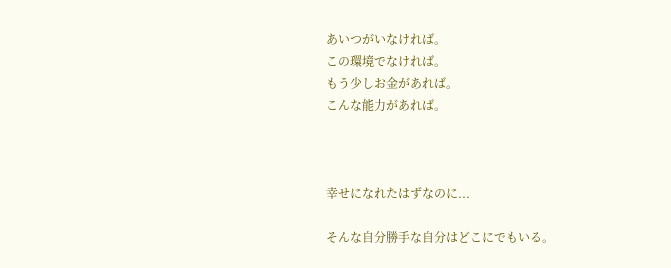あいつがいなければ。
この環境でなければ。
もう少しお金があれば。
こんな能力があれば。



幸せになれたはずなのに...

そんな自分勝手な自分はどこにでもいる。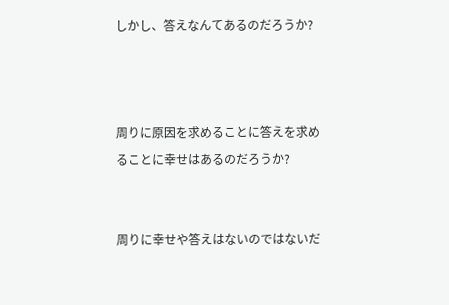しかし、答えなんてあるのだろうか?



周りに原因を求めることに答えを求めることに幸せはあるのだろうか?


周りに幸せや答えはないのではないだ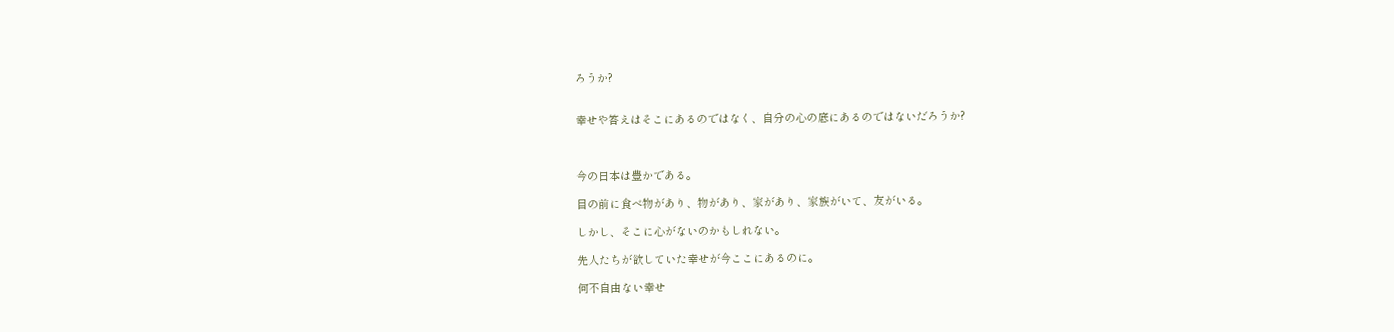ろうか?


幸せや答えはそこにあるのではなく、自分の心の底にあるのではないだろうか?



今の日本は豊かである。

目の前に食べ物があり、物があり、家があり、家族がいて、友がいる。

しかし、そこに心がないのかもしれない。

先人たちが欲していた幸せが今ここにあるのに。

何不自由ない幸せ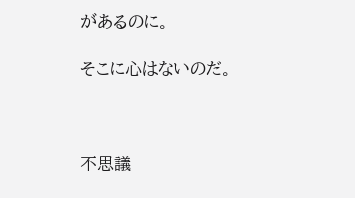があるのに。

そこに心はないのだ。



不思議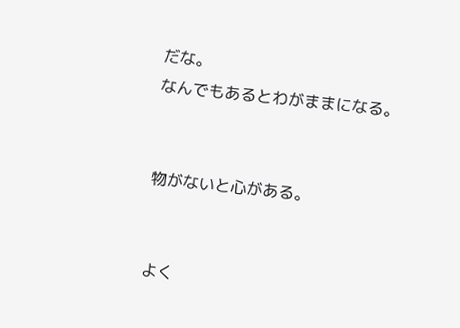だな。
なんでもあるとわがままになる。


物がないと心がある。


よく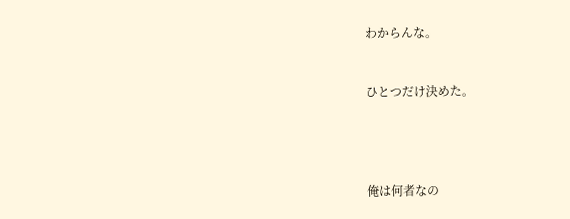わからんな。


ひとつだけ決めた。




俺は何者なの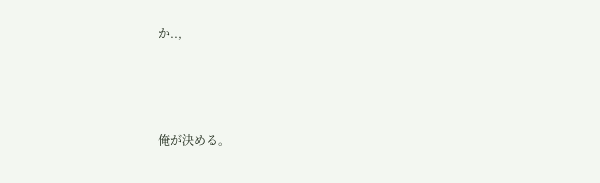か..,



俺が決める。